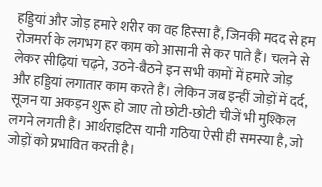हड्डियां और जोड़ हमारे शरीर का वह हिस्सा हैं, जिनकी मदद से हम रोजमर्रा के लगभग हर काम को आसानी से कर पाते हैं। चलने से लेकर सीढ़ियां चढ़ने, उठने-बैठने इन सभी कामों में हमारे जोड़ और हड्डियां लगातार काम करते हैं। लेकिन जब इन्हीं जोड़ों में दर्द, सूजन या अकड़न शुरू हो जाए तो छोटी-छोटी चीजें भी मुश्किल लगने लगती हैं। आर्थराइटिस यानी गठिया ऐसी ही समस्या है, जो जोड़ों को प्रभावित करती है।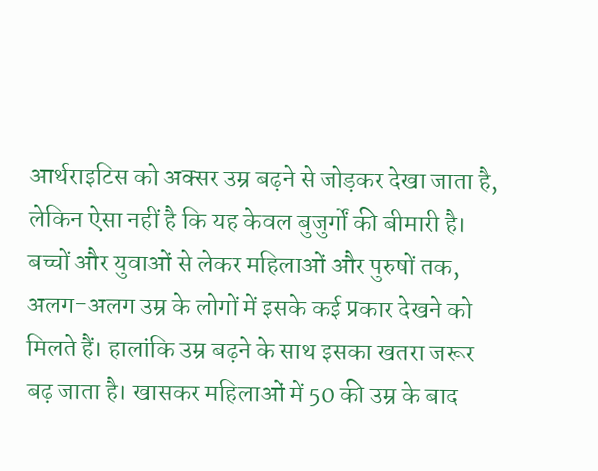आर्थराइटिस को अक्सर उम्र बढ़ने से जोड़कर देखा जाता है, लेकिन ऐसा नहीं है कि यह केवल बुजुर्गों की बीमारी है। बच्चों और युवाओं से लेकर महिलाओं और पुरुषों तक, अलग-अलग उम्र के लोगों में इसके कई प्रकार देखने को मिलते हैं। हालांकि उम्र बढ़ने के साथ इसका खतरा जरूर बढ़ जाता है। खासकर महिलाओं में 50 की उम्र के बाद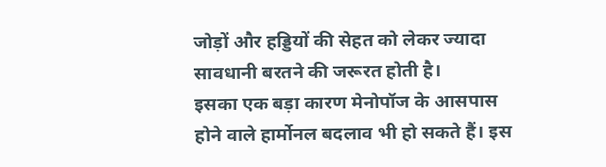जोड़ों और हड्डियों की सेहत को लेकर ज्यादा सावधानी बरतने की जरूरत होती है।
इसका एक बड़ा कारण मेनोपॉज के आसपास होने वाले हार्मोनल बदलाव भी हो सकते हैं। इस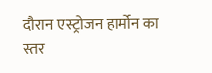दौरान एस्ट्रोजन हार्मोन का स्तर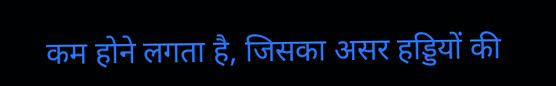कम होने लगता है, जिसका असर हड्डियों की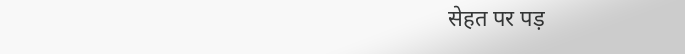सेहत पर पड़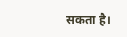सकता है।